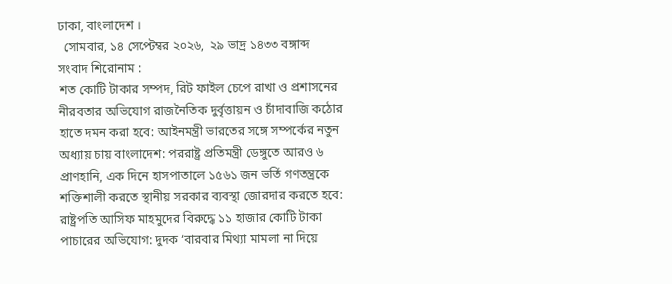ঢাকা, বাংলাদেশ ।
  সোমবার, ১৪ সেপ্টেম্বর ২০২৬,  ২৯ ভাদ্র ১৪৩৩ বঙ্গাব্দ
সংবাদ শিরোনাম :
শত কোটি টাকার সম্পদ, রিট ফাইল চেপে রাখা ও প্রশাসনের নীরবতার অভিযোগ রাজনৈতিক দুর্বৃত্তায়ন ও চাঁদাবাজি কঠোর হাতে দমন করা হবে: আইনমন্ত্রী ভারতের সঙ্গে সম্পর্কের নতুন অধ্যায় চায় বাংলাদেশ: পররাষ্ট্র প্রতিমন্ত্রী ডেঙ্গুতে আরও ৬ প্রাণহানি, এক দিনে হাসপাতালে ১৫৬১ জন ভর্তি গণতন্ত্রকে শক্তিশালী করতে স্থানীয় সরকার ব্যবস্থা জোরদার করতে হবে: রাষ্ট্রপতি আসিফ মাহমুদের বিরুদ্ধে ১১ হাজার কোটি টাকা পাচারের অভিযোগ: দুদক ‘বারবার মিথ্যা মামলা না দিয়ে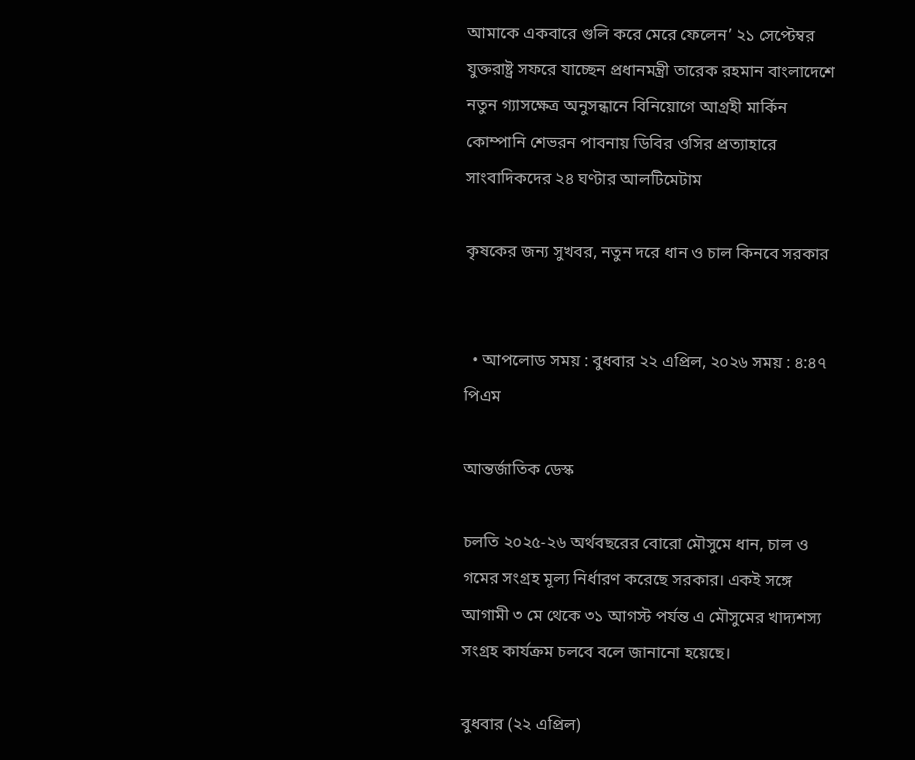আমাকে একবারে গুলি করে মেরে ফেলেন’ ২১ সেপ্টেম্বর যুক্তরাষ্ট্র সফরে যাচ্ছেন প্রধানমন্ত্রী তারেক রহমান বাংলাদেশে নতুন গ্যাসক্ষেত্র অনুসন্ধানে বিনিয়োগে আগ্রহী মার্কিন কোম্পানি শেভরন পাবনায় ডিবির ওসির প্রত্যাহারে সাংবাদিকদের ২৪ ঘণ্টার আলটিমেটাম

কৃষকের জন্য সুখবর, নতুন দরে ধান ও চাল কিনবে সরকার


  • আপলোড সময় : বুধবার ২২ এপ্রিল, ২০২৬ সময় : ৪:৪৭ পিএম

আন্তর্জাতিক ডেস্ক

চলতি ২০২৫-২৬ অর্থবছরের বোরো মৌসুমে ধান, চাল ও গমের সংগ্রহ মূল্য নির্ধারণ করেছে সরকার। একই সঙ্গে আগামী ৩ মে থেকে ৩১ আগস্ট পর্যন্ত এ মৌসুমের খাদ্যশস্য সংগ্রহ কার্যক্রম চলবে বলে জানানো হয়েছে।

বুধবার (২২ এপ্রিল)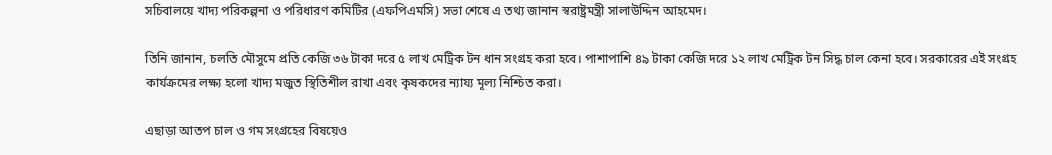সচিবালয়ে খাদ্য পরিকল্পনা ও পরিধারণ কমিটির (এফপিএমসি) সভা শেষে এ তথ্য জানান স্বরাষ্ট্রমন্ত্রী সালাউদ্দিন আহমেদ।

তিনি জানান, চলতি মৌসুমে প্রতি কেজি ৩৬ টাকা দরে ৫ লাখ মেট্রিক টন ধান সংগ্রহ করা হবে। পাশাপাশি ৪৯ টাকা কেজি দরে ১২ লাখ মেট্রিক টন সিদ্ধ চাল কেনা হবে। সরকারের এই সংগ্রহ কার্যক্রমের লক্ষ্য হলো খাদ্য মজুত স্থিতিশীল রাখা এবং কৃষকদের ন্যায্য মূল্য নিশ্চিত করা।

এছাড়া আতপ চাল ও গম সংগ্রহের বিষয়েও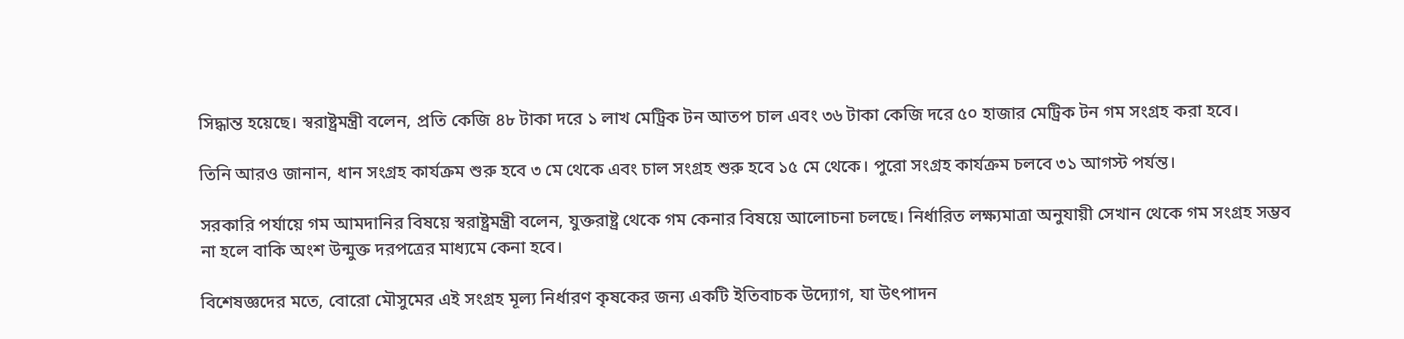সিদ্ধান্ত হয়েছে। স্বরাষ্ট্রমন্ত্রী বলেন, প্রতি কেজি ৪৮ টাকা দরে ১ লাখ মেট্রিক টন আতপ চাল এবং ৩৬ টাকা কেজি দরে ৫০ হাজার মেট্রিক টন গম সংগ্রহ করা হবে।

তিনি আরও জানান, ধান সংগ্রহ কার্যক্রম শুরু হবে ৩ মে থেকে এবং চাল সংগ্রহ শুরু হবে ১৫ মে থেকে। পুরো সংগ্রহ কার্যক্রম চলবে ৩১ আগস্ট পর্যন্ত।

সরকারি পর্যায়ে গম আমদানির বিষয়ে স্বরাষ্ট্রমন্ত্রী বলেন, যুক্তরাষ্ট্র থেকে গম কেনার বিষয়ে আলোচনা চলছে। নির্ধারিত লক্ষ্যমাত্রা অনুযায়ী সেখান থেকে গম সংগ্রহ সম্ভব না হলে বাকি অংশ উন্মুক্ত দরপত্রের মাধ্যমে কেনা হবে।

বিশেষজ্ঞদের মতে, বোরো মৌসুমের এই সংগ্রহ মূল্য নির্ধারণ কৃষকের জন্য একটি ইতিবাচক উদ্যোগ, যা উৎপাদন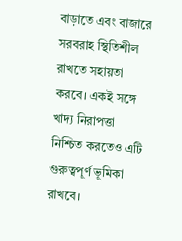বাড়াতে এবং বাজারে সরবরাহ স্থিতিশীল রাখতে সহায়তা করবে। একই সঙ্গে খাদ্য নিরাপত্তা নিশ্চিত করতেও এটি গুরুত্বপূর্ণ ভূমিকা রাখবে।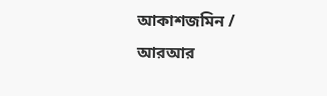আকাশজমিন / আরআর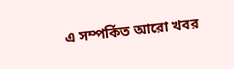এ সম্পর্কিত আরো খবর